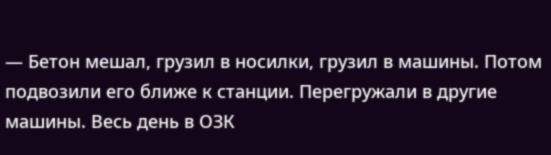— Бетон мешал, грузил в носилки, грузил в машины. Потом подвозили его ближе к станции. Перегружали в другие машины. Весь день в ОЗК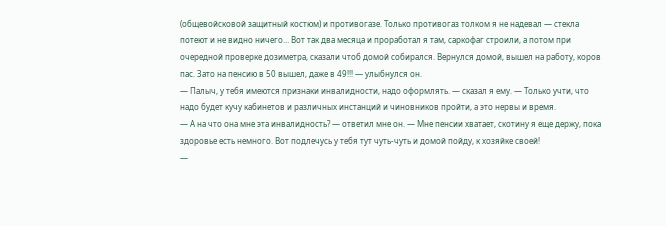(общевойсковой защитный костюм) и противогазе. Только противогаз толком я не надевал — стекла потеют и не видно ничего… Вот так два месяца и проработал я там, саркофаг строили, а потом при очередной проверке дозиметра, сказали чтоб домой собирался. Вернулся домой, вышел на работу, коров пас. Зато на пенсию в 50 вышел, даже в 49!!! — улыбнулся он.
— Палыч, у тебя имеются признаки инвалидности, надо оформлять. — сказал я ему. — Только учти, что надо будет кучу кабинетов и различных инстанций и чиновников пройти, а это нервы и время.
— А на что она мне эта инвалидность? — ответил мне он. — Мне пенсии хватает, скотину я еще держу, пока здоровье есть немного. Вот подлечусь у тебя тут чуть-чуть и домой пойду, к хозяйке своей!
—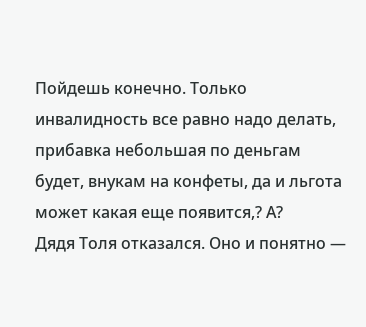Пойдешь конечно. Только инвалидность все равно надо делать, прибавка небольшая по деньгам будет, внукам на конфеты, да и льгота может какая еще появится,? А?
Дядя Толя отказался. Оно и понятно —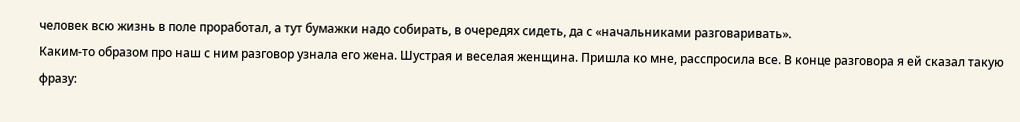человек всю жизнь в поле проработал, а тут бумажки надо собирать, в очередях сидеть, да с «начальниками разговаривать».
Каким-то образом про наш с ним разговор узнала его жена. Шустрая и веселая женщина. Пришла ко мне, расспросила все. В конце разговора я ей сказал такую фразу: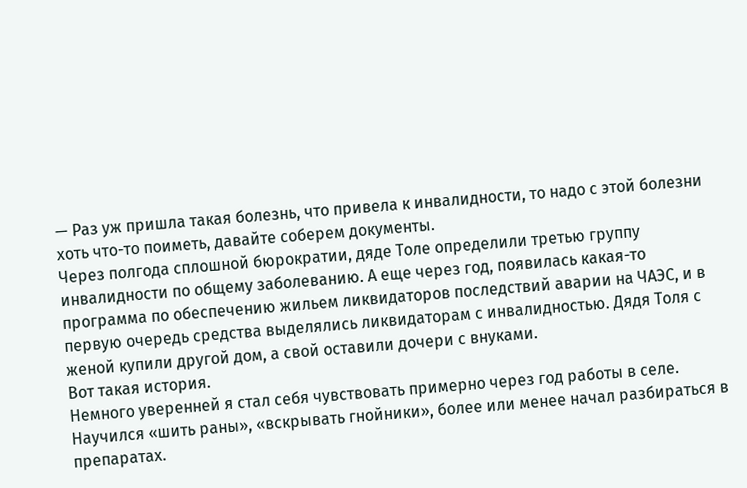— Раз уж пришла такая болезнь, что привела к инвалидности, то надо с этой болезни хоть что-то поиметь, давайте соберем документы.
Через полгода сплошной бюрократии, дяде Толе определили третью группу инвалидности по общему заболеванию. А еще через год, появилась какая-то программа по обеспечению жильем ликвидаторов последствий аварии на ЧАЭС, и в первую очередь средства выделялись ликвидаторам с инвалидностью. Дядя Толя с женой купили другой дом, а свой оставили дочери с внуками.
Вот такая история.
Немного уверенней я стал себя чувствовать примерно через год работы в селе. Научился «шить раны», «вскрывать гнойники», более или менее начал разбираться в препаратах.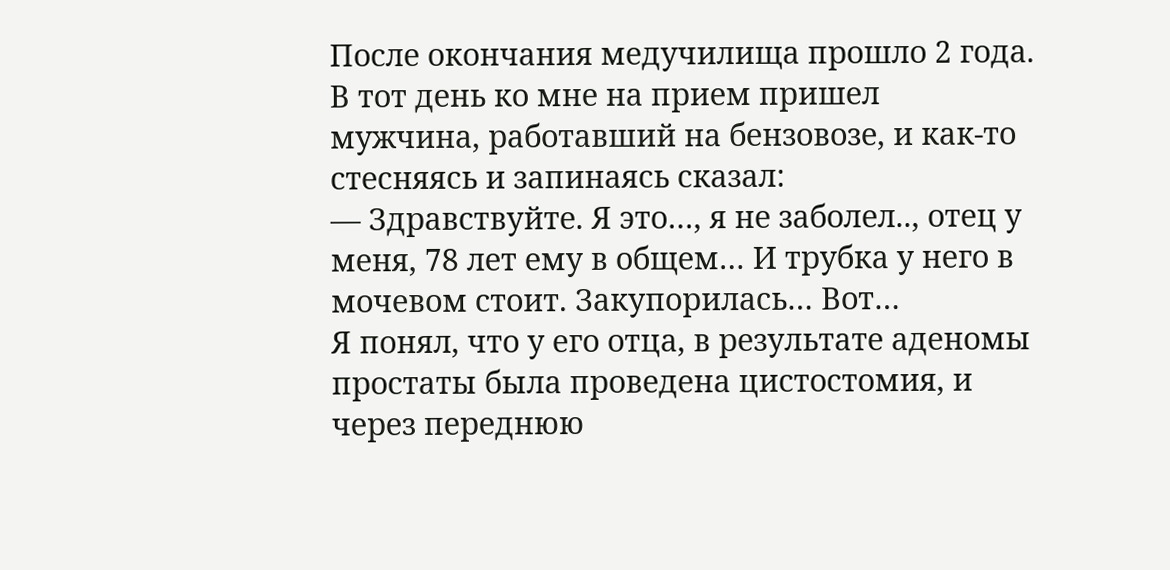После окончания медучилища прошло 2 года.
В тот день ко мне на прием пришел мужчина, работавший на бензовозе, и как-то стесняясь и запинаясь сказал:
— Здравствуйте. Я это…, я не заболел.., отец у меня, 78 лет ему в общем… И трубка у него в мочевом стоит. Закупорилась… Вот…
Я понял, что у его отца, в результате аденомы простаты была проведена цистостомия, и через переднюю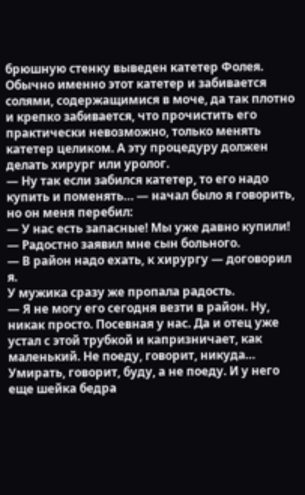брюшную стенку выведен катетер Фолея.
Обычно именно этот катетер и забивается солями, содержащимися в моче, да так плотно и крепко забивается, что прочистить его практически невозможно, только менять катетер целиком. А эту процедуру должен делать хирург или уролог.
— Ну так если забился катетер, то его надо купить и поменять… — начал было я говорить, но он меня перебил:
— У нас есть запасные! Мы уже давно купили! — Радостно заявил мне сын больного.
— В район надо ехать, к хирургу — договорил я.
У мужика сразу же пропала радость.
— Я не могу его сегодня везти в район. Ну, никак просто. Посевная у нас. Да и отец уже устал с этой трубкой и капризничает, как маленький. Не поеду, говорит, никуда… Умирать, говорит, буду, а не поеду. И у него еще шейка бедра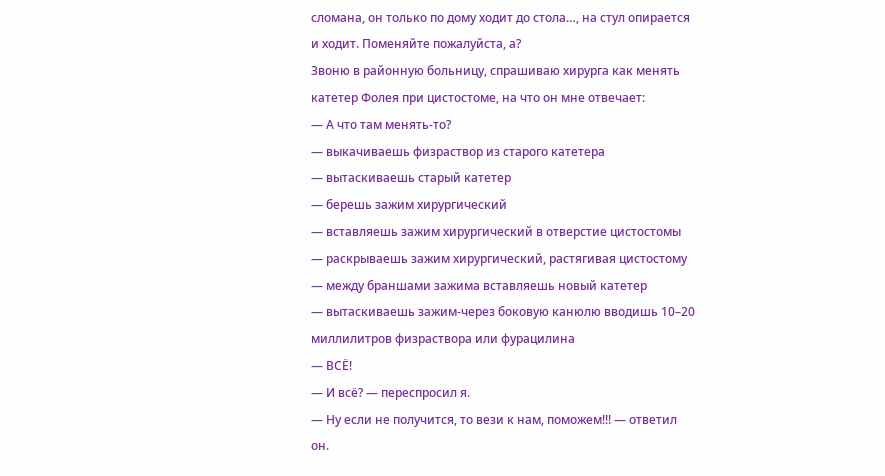сломана, он только по дому ходит до стола…, на стул опирается и ходит. Поменяйте пожалуйста, а?
Звоню в районную больницу, спрашиваю хирурга как менять катетер Фолея при цистостоме, на что он мне отвечает:
— А что там менять-то?
— выкачиваешь физраствор из старого катетера
— вытаскиваешь старый катетер
— берешь зажим хирургический
— вставляешь зажим хирургический в отверстие цистостомы
— раскрываешь зажим хирургический, растягивая цистостому
— между браншами зажима вставляешь новый катетер
— вытаскиваешь зажим-через боковую канюлю вводишь 10–20 миллилитров физраствора или фурацилина
— ВСЁ!
— И всё? — переспросил я.
— Ну если не получится, то вези к нам, поможем!!! — ответил он.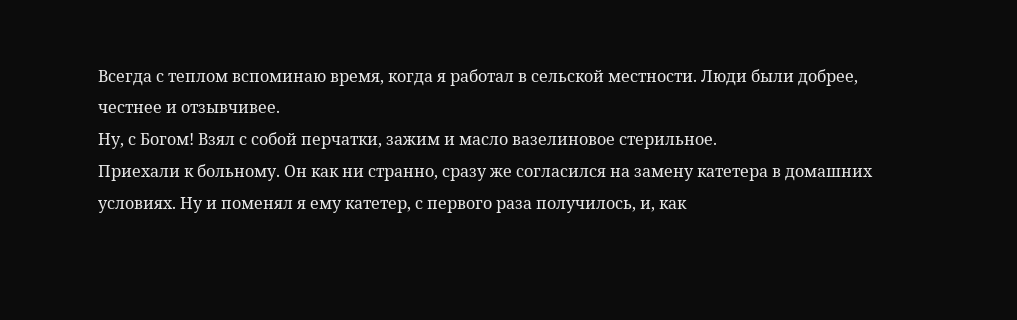Всегда с теплом вспоминаю время, когда я работал в сельской местности. Люди были добрее, честнее и отзывчивее.
Ну, с Богом! Взял с собой перчатки, зажим и масло вазелиновое стерильное.
Приехали к больному. Он как ни странно, сразу же согласился на замену катетера в домашних условиях. Ну и поменял я ему катетер, с первого раза получилось, и, как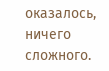оказалось, ничего сложного.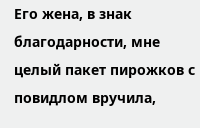Его жена, в знак благодарности, мне целый пакет пирожков с повидлом вручила,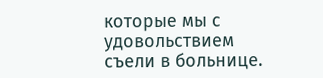которые мы с удовольствием съели в больнице.